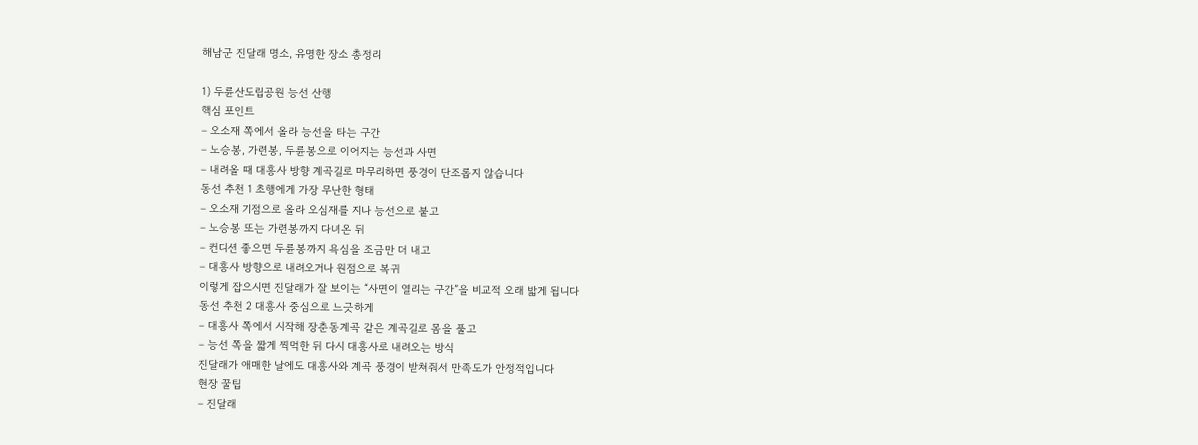해남군 진달래 명소, 유명한 장소 총정리

1) 두륜산도립공원 능선 산행
핵심 포인트
– 오소재 쪽에서 올라 능선을 타는 구간
– 노승봉, 가련봉, 두륜봉으로 이어지는 능선과 사면
– 내려올 때 대흥사 방향 계곡길로 마무리하면 풍경이 단조롭지 않습니다
동선 추천 1 초행에게 가장 무난한 형태
– 오소재 기점으로 올라 오심재를 지나 능선으로 붙고
– 노승봉 또는 가련봉까지 다녀온 뒤
– 컨디션 좋으면 두륜봉까지 욕심을 조금만 더 내고
– 대흥사 방향으로 내려오거나 원점으로 복귀
이렇게 잡으시면 진달래가 잘 보이는 “사면이 열리는 구간”을 비교적 오래 밟게 됩니다
동선 추천 2 대흥사 중심으로 느긋하게
– 대흥사 쪽에서 시작해 장춘동계곡 같은 계곡길로 몸을 풀고
– 능선 쪽을 짧게 찍먹한 뒤 다시 대흥사로 내려오는 방식
진달래가 애매한 날에도 대흥사와 계곡 풍경이 받쳐줘서 만족도가 안정적입니다
현장 꿀팁
– 진달래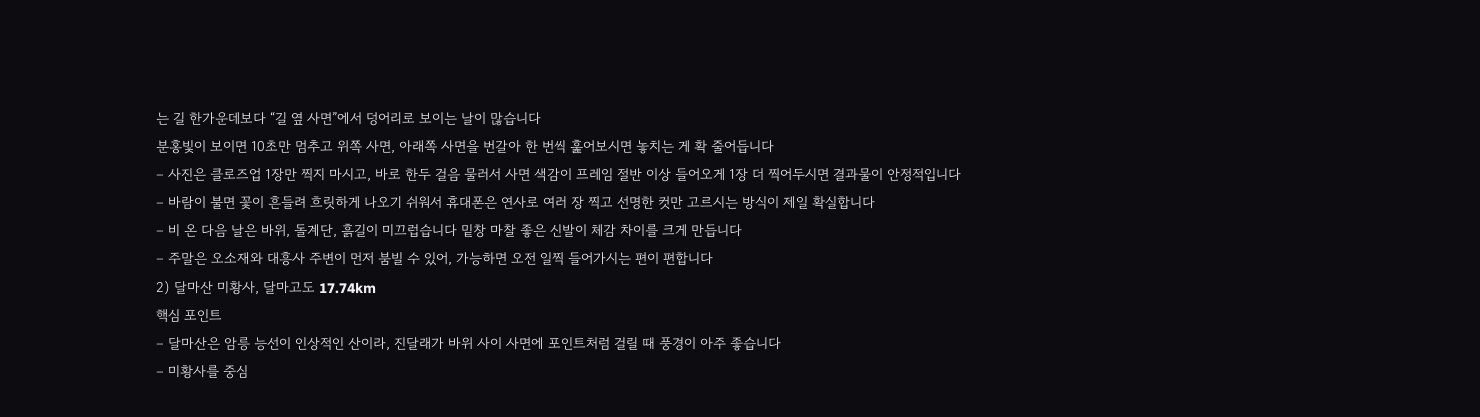는 길 한가운데보다 “길 옆 사면”에서 덩어리로 보이는 날이 많습니다
분홍빛이 보이면 10초만 멈추고 위쪽 사면, 아래쪽 사면을 번갈아 한 번씩 훑어보시면 놓치는 게 확 줄어듭니다
– 사진은 클로즈업 1장만 찍지 마시고, 바로 한두 걸음 물러서 사면 색감이 프레임 절반 이상 들어오게 1장 더 찍어두시면 결과물이 안정적입니다
– 바람이 불면 꽃이 흔들려 흐릿하게 나오기 쉬워서 휴대폰은 연사로 여러 장 찍고 선명한 컷만 고르시는 방식이 제일 확실합니다
– 비 온 다음 날은 바위, 돌계단, 흙길이 미끄럽습니다 밑창 마찰 좋은 신발이 체감 차이를 크게 만듭니다
– 주말은 오소재와 대흥사 주변이 먼저 붐빌 수 있어, 가능하면 오전 일찍 들어가시는 편이 편합니다
2) 달마산 미황사, 달마고도 17.74km
핵심 포인트
– 달마산은 암릉 능선이 인상적인 산이라, 진달래가 바위 사이 사면에 포인트처럼 걸릴 때 풍경이 아주 좋습니다
– 미황사를 중심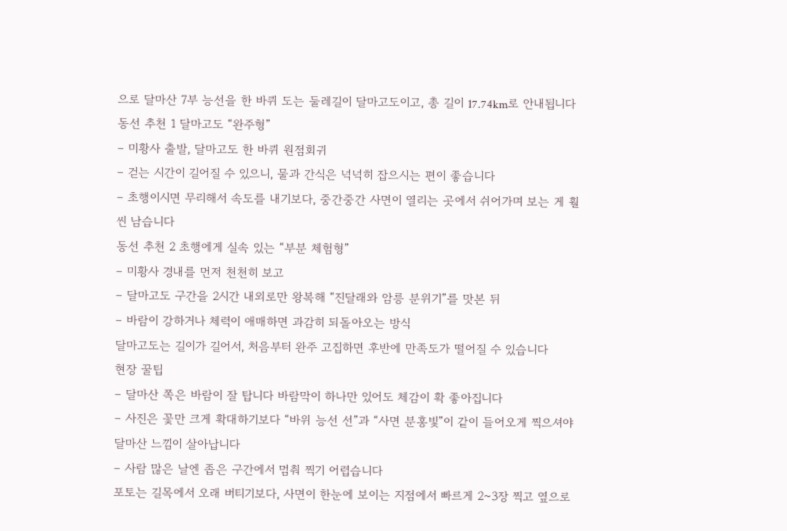으로 달마산 7부 능선을 한 바퀴 도는 둘레길이 달마고도이고, 총 길이 17.74km로 안내됩니다
동선 추천 1 달마고도 “완주형”
– 미황사 출발, 달마고도 한 바퀴 원점회귀
– 걷는 시간이 길어질 수 있으니, 물과 간식은 넉넉히 잡으시는 편이 좋습니다
– 초행이시면 무리해서 속도를 내기보다, 중간중간 사면이 열리는 곳에서 쉬어가며 보는 게 훨씬 남습니다
동선 추천 2 초행에게 실속 있는 “부분 체험형”
– 미황사 경내를 먼저 천천히 보고
– 달마고도 구간을 2시간 내외로만 왕복해 “진달래와 암릉 분위기”를 맛본 뒤
– 바람이 강하거나 체력이 애매하면 과감히 되돌아오는 방식
달마고도는 길이가 길어서, 처음부터 완주 고집하면 후반에 만족도가 떨어질 수 있습니다
현장 꿀팁
– 달마산 쪽은 바람이 잘 탑니다 바람막이 하나만 있어도 체감이 확 좋아집니다
– 사진은 꽃만 크게 확대하기보다 “바위 능선 선”과 “사면 분홍빛”이 같이 들어오게 찍으셔야 달마산 느낌이 살아납니다
– 사람 많은 날엔 좁은 구간에서 멈춰 찍기 어렵습니다
포토는 길목에서 오래 버티기보다, 사면이 한눈에 보이는 지점에서 빠르게 2~3장 찍고 옆으로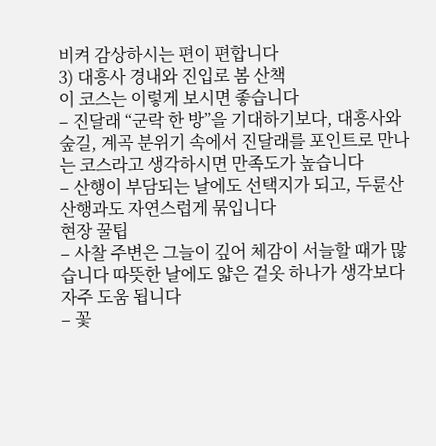비켜 감상하시는 편이 편합니다
3) 대흥사 경내와 진입로 봄 산책
이 코스는 이렇게 보시면 좋습니다
– 진달래 “군락 한 방”을 기대하기보다, 대흥사와 숲길, 계곡 분위기 속에서 진달래를 포인트로 만나는 코스라고 생각하시면 만족도가 높습니다
– 산행이 부담되는 날에도 선택지가 되고, 두륜산 산행과도 자연스럽게 묶입니다
현장 꿀팁
– 사찰 주변은 그늘이 깊어 체감이 서늘할 때가 많습니다 따뜻한 날에도 얇은 겉옷 하나가 생각보다 자주 도움 됩니다
– 꽃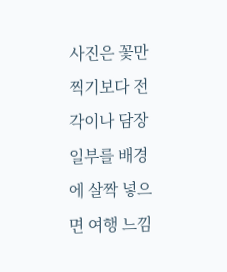사진은 꽃만 찍기보다 전각이나 담장 일부를 배경에 살짝 넣으면 여행 느낌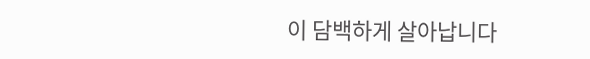이 담백하게 살아납니다